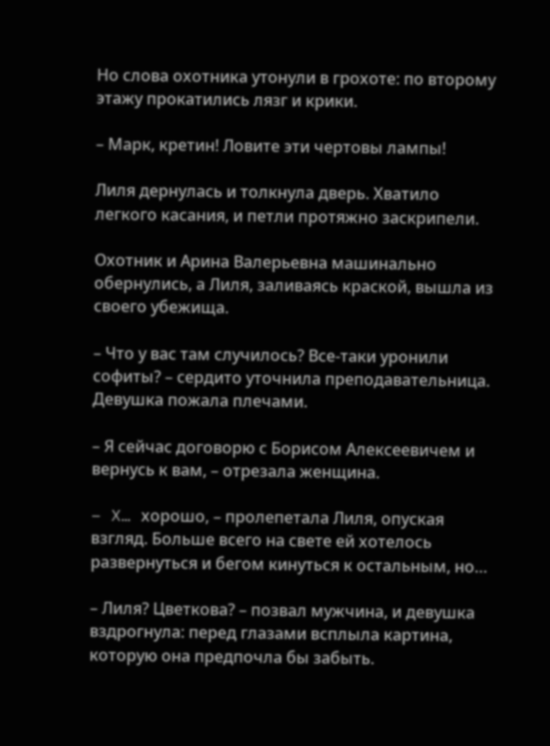Но слова охотника утонули в грохоте: по второму этажу прокатились лязг и крики.

– Марк, кретин! Ловите эти чертовы лампы!

Лиля дернулась и толкнула дверь. Хватило легкого касания, и петли протяжно заскрипели.

Охотник и Арина Валерьевна машинально обернулись, а Лиля, заливаясь краской, вышла из своего убежища.

– Что у вас там случилось? Все-таки уронили софиты? – сердито уточнила преподавательница. Девушка пожала плечами.

– Я сейчас договорю с Борисом Алексеевичем и вернусь к вам, – отрезала женщина.

– X… хорошо, – пролепетала Лиля, опуская взгляд. Больше всего на свете ей хотелось развернуться и бегом кинуться к остальным, но…

– Лиля? Цветкова? – позвал мужчина, и девушка вздрогнула: перед глазами всплыла картина, которую она предпочла бы забыть.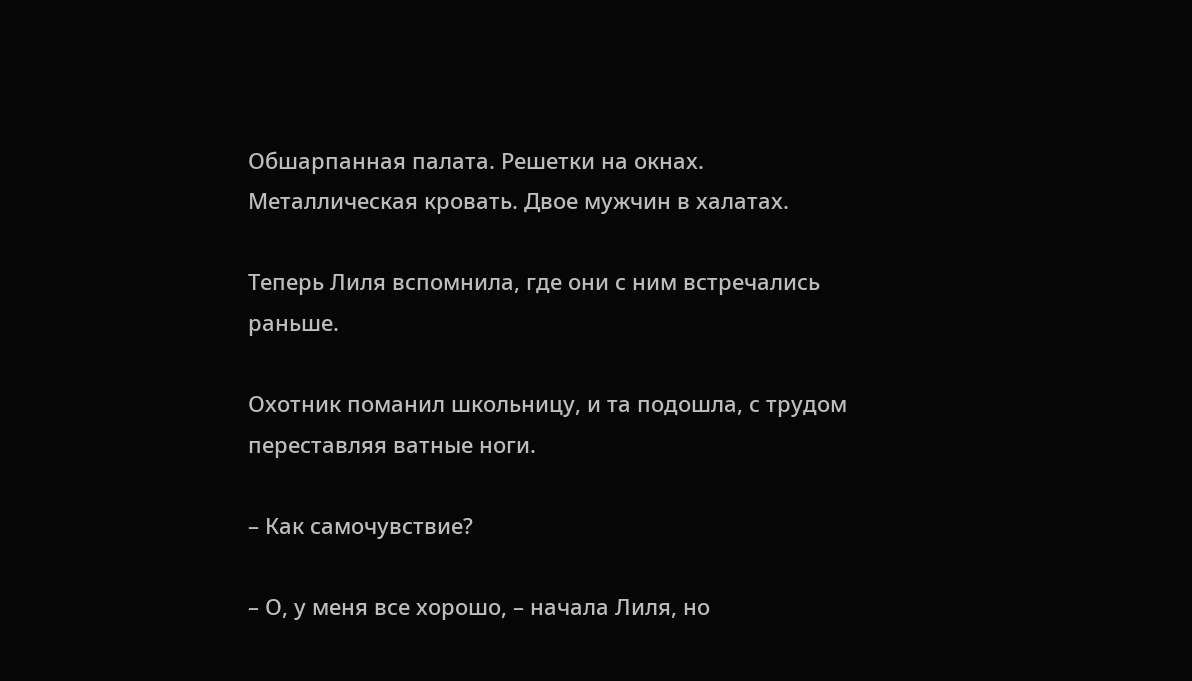Обшарпанная палата. Решетки на окнах. Металлическая кровать. Двое мужчин в халатах.

Теперь Лиля вспомнила, где они с ним встречались раньше.

Охотник поманил школьницу, и та подошла, с трудом переставляя ватные ноги.

– Как самочувствие?

– О, у меня все хорошо, – начала Лиля, но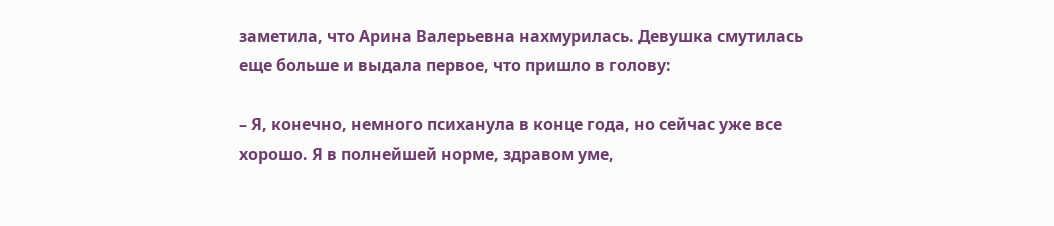заметила, что Арина Валерьевна нахмурилась. Девушка смутилась еще больше и выдала первое, что пришло в голову:

– Я, конечно, немного психанула в конце года, но сейчас уже все хорошо. Я в полнейшей норме, здравом уме,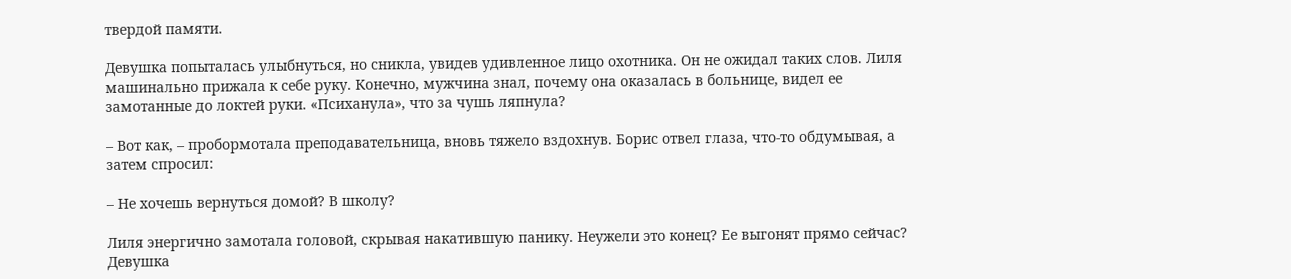твердой памяти.

Девушка попыталась улыбнуться, но сникла, увидев удивленное лицо охотника. Он не ожидал таких слов. Лиля машинально прижала к себе руку. Конечно, мужчина знал, почему она оказалась в больнице, видел ее замотанные до локтей руки. «Психанула», что за чушь ляпнула?

– Вот как, – пробормотала преподавательница, вновь тяжело вздохнув. Борис отвел глаза, что-то обдумывая, а затем спросил:

– Не хочешь вернуться домой? В школу?

Лиля энергично замотала головой, скрывая накатившую панику. Неужели это конец? Ее выгонят прямо сейчас? Девушка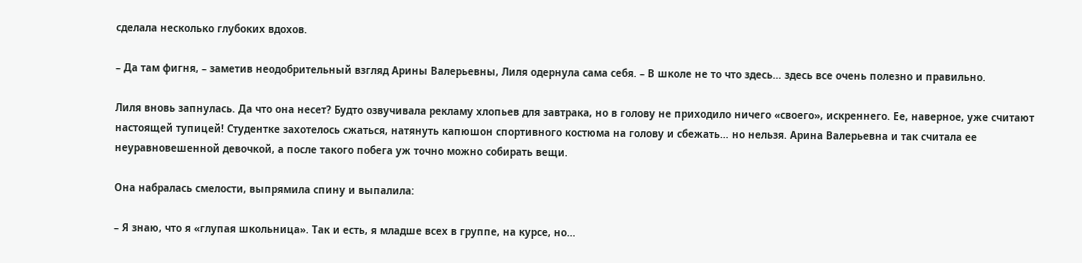сделала несколько глубоких вдохов.

– Да там фигня, – заметив неодобрительный взгляд Арины Валерьевны, Лиля одернула сама себя. – В школе не то что здесь… здесь все очень полезно и правильно.

Лиля вновь запнулась. Да что она несет? Будто озвучивала рекламу хлопьев для завтрака, но в голову не приходило ничего «своего», искреннего. Ее, наверное, уже считают настоящей тупицей! Студентке захотелось сжаться, натянуть капюшон спортивного костюма на голову и сбежать… но нельзя. Арина Валерьевна и так считала ее неуравновешенной девочкой, а после такого побега уж точно можно собирать вещи.

Она набралась смелости, выпрямила спину и выпалила:

– Я знаю, что я «глупая школьница». Так и есть, я младше всех в группе, на курсе, но…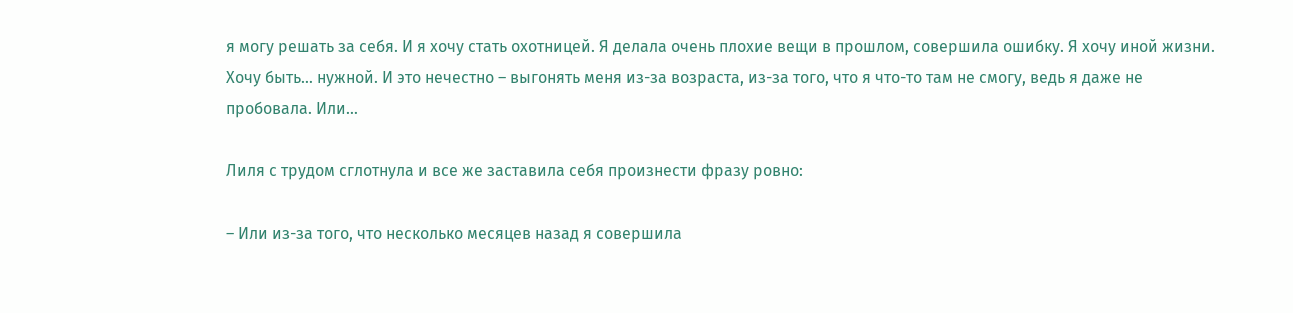я могу решать за себя. И я хочу стать охотницей. Я делала очень плохие вещи в прошлом, совершила ошибку. Я хочу иной жизни. Хочу быть… нужной. И это нечестно – выгонять меня из-за возраста, из-за того, что я что-то там не смогу, ведь я даже не пробовала. Или…

Лиля с трудом сглотнула и все же заставила себя произнести фразу ровно:

– Или из-за того, что несколько месяцев назад я совершила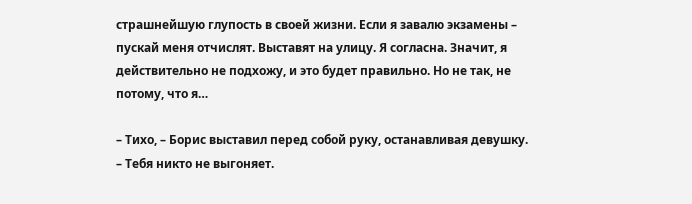страшнейшую глупость в своей жизни. Если я завалю экзамены – пускай меня отчислят. Выставят на улицу. Я согласна. Значит, я действительно не подхожу, и это будет правильно. Но не так, не потому, что я…

– Тихо, – Борис выставил перед собой руку, останавливая девушку. – Тебя никто не выгоняет.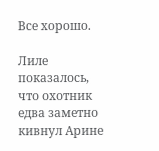Все хорошо.

Лиле показалось, что охотник едва заметно кивнул Арине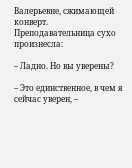Валерьевне, сжимающей конверт. Преподавательница сухо произнесла:

– Ладно. Но вы уверены?

– Это единственное, в чем я сейчас уверен, –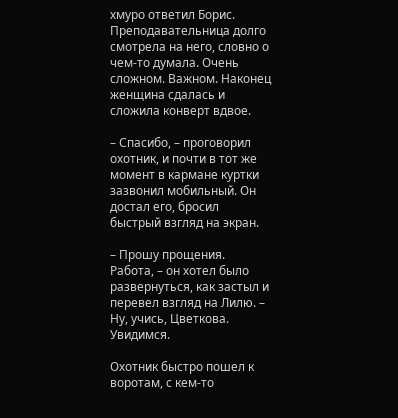хмуро ответил Борис. Преподавательница долго смотрела на него, словно о чем-то думала. Очень сложном. Важном. Наконец женщина сдалась и сложила конверт вдвое.

– Спасибо, – проговорил охотник, и почти в тот же момент в кармане куртки зазвонил мобильный. Он достал его, бросил быстрый взгляд на экран.

– Прошу прощения. Работа, – он хотел было развернуться, как застыл и перевел взгляд на Лилю. – Ну, учись, Цветкова. Увидимся.

Охотник быстро пошел к воротам, с кем-то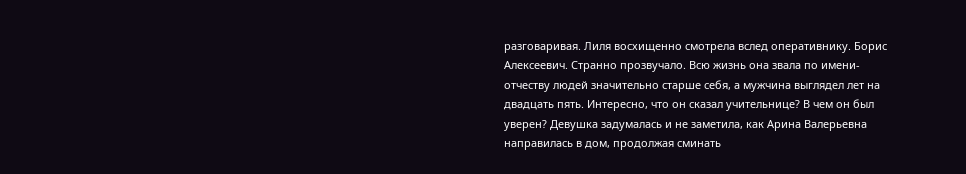разговаривая. Лиля восхищенно смотрела вслед оперативнику. Борис Алексеевич. Странно прозвучало. Всю жизнь она звала по имени-отчеству людей значительно старше себя, а мужчина выглядел лет на двадцать пять. Интересно, что он сказал учительнице? В чем он был уверен? Девушка задумалась и не заметила, как Арина Валерьевна направилась в дом, продолжая сминать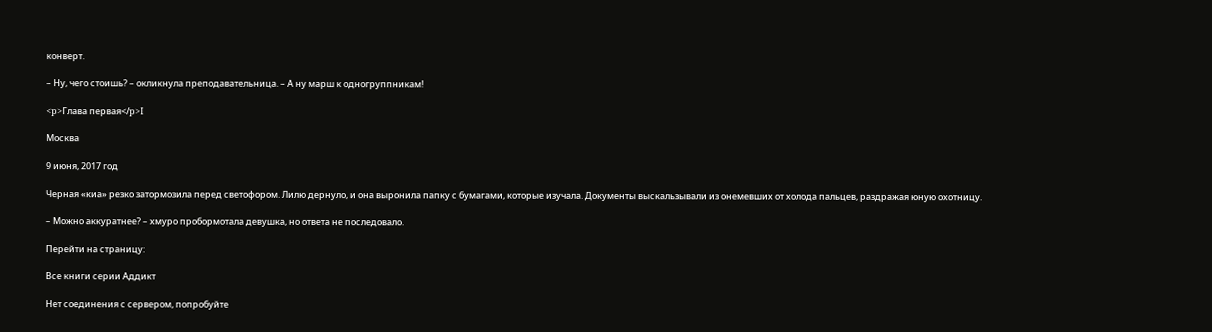конверт.

– Ну, чего стоишь? – окликнула преподавательница. – А ну марш к одногруппникам!

<p>Глава первая</p>I

Москва

9 июня, 2017 год

Черная «киа» резко затормозила перед светофором. Лилю дернуло, и она выронила папку с бумагами, которые изучала. Документы выскальзывали из онемевших от холода пальцев, раздражая юную охотницу.

– Можно аккуратнее? – хмуро пробормотала девушка, но ответа не последовало.

Перейти на страницу:

Все книги серии Аддикт

Нет соединения с сервером, попробуйте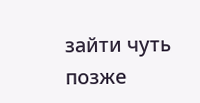зайти чуть позже